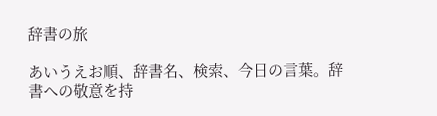辞書の旅

あいうえお順、辞書名、検索、今日の言葉。辞書への敬意を持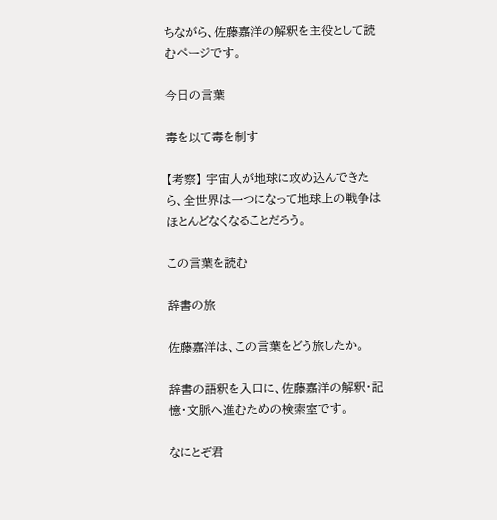ちながら、佐藤嘉洋の解釈を主役として読むページです。

今日の言葉

毒を以て毒を制す

【考察】 宇宙人が地球に攻め込んできたら、全世界は一つになって地球上の戦争はほとんどなくなることだろう。

この言葉を読む

辞書の旅

佐藤嘉洋は、この言葉をどう旅したか。

辞書の語釈を入口に、佐藤嘉洋の解釈・記憶・文脈へ進むための検索室です。

なにとぞ君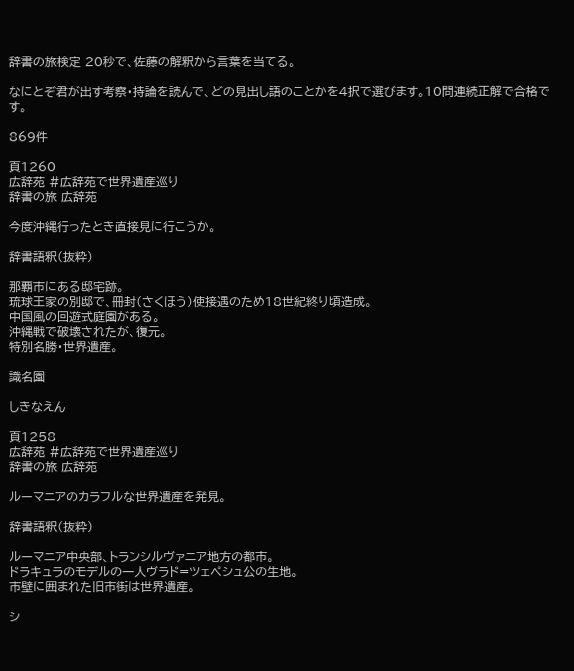辞書の旅検定 20秒で、佐藤の解釈から言葉を当てる。

なにとぞ君が出す考察・持論を読んで、どの見出し語のことかを4択で選びます。10問連続正解で合格です。

869件

頁1260
広辞苑 #広辞苑で世界遺産巡り
辞書の旅 広辞苑

今度沖縄行ったとき直接見に行こうか。

辞書語釈(抜粋)

那覇市にある邸宅跡。
琉球王家の別邸で、冊封(さくほう)使接遇のため18世紀終り頃造成。
中国風の回遊式庭園がある。
沖縄戦で破壊されたが、復元。
特別名勝・世界遺産。

識名園

しきなえん

頁1258
広辞苑 #広辞苑で世界遺産巡り
辞書の旅 広辞苑

ルーマニアのカラフルな世界遺産を発見。

辞書語釈(抜粋)

ルーマニア中央部、トランシルヴァニア地方の都市。
ドラキュラのモデルの一人ヴラド=ツェペシュ公の生地。
市壁に囲まれた旧市街は世界遺産。

シ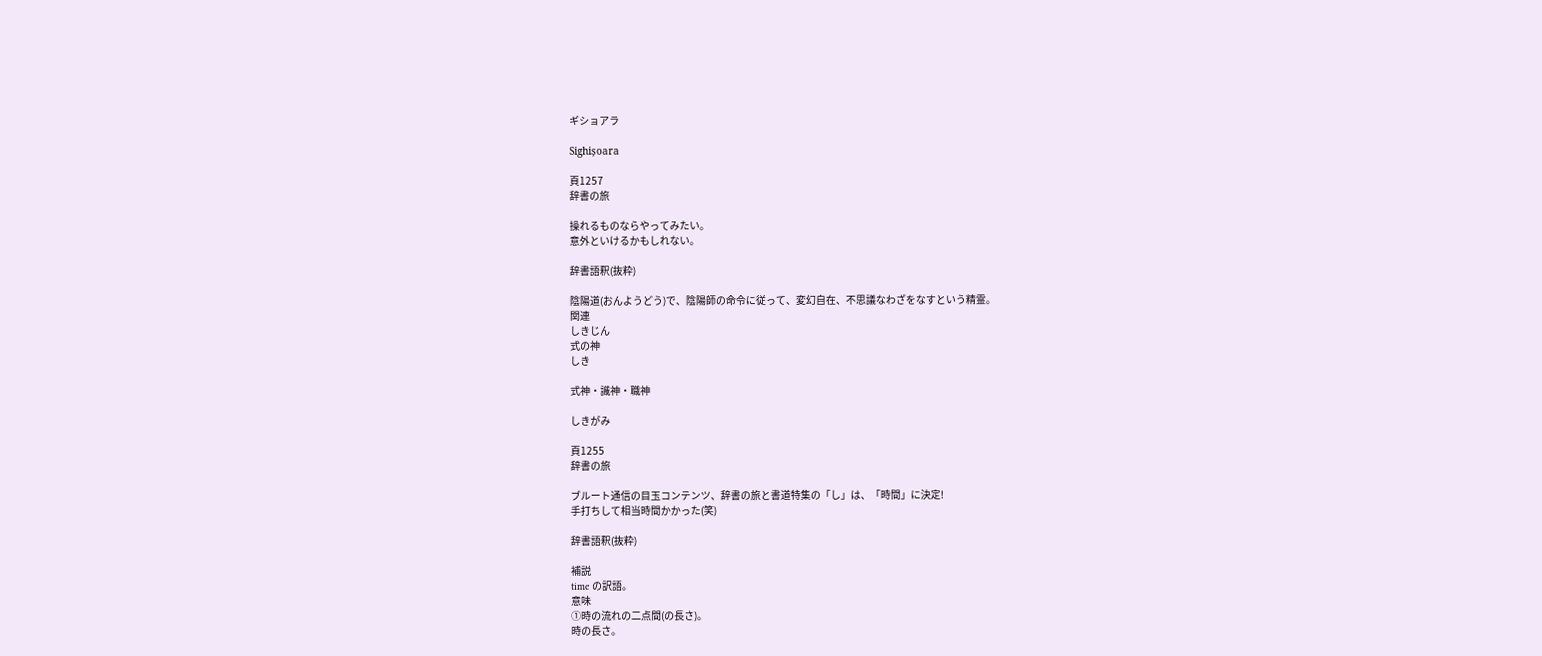ギショアラ

Sighișoara

頁1257
辞書の旅

操れるものならやってみたい。
意外といけるかもしれない。

辞書語釈(抜粋)

陰陽道(おんようどう)で、陰陽師の命令に従って、変幻自在、不思議なわざをなすという精霊。
関連
しきじん
式の神
しき

式神・識神・職神

しきがみ

頁1255
辞書の旅

ブルート通信の目玉コンテンツ、辞書の旅と書道特集の「し」は、「時間」に決定!
手打ちして相当時間かかった(笑)

辞書語釈(抜粋)

補説
time の訳語。
意味
①時の流れの二点間(の長さ)。
時の長さ。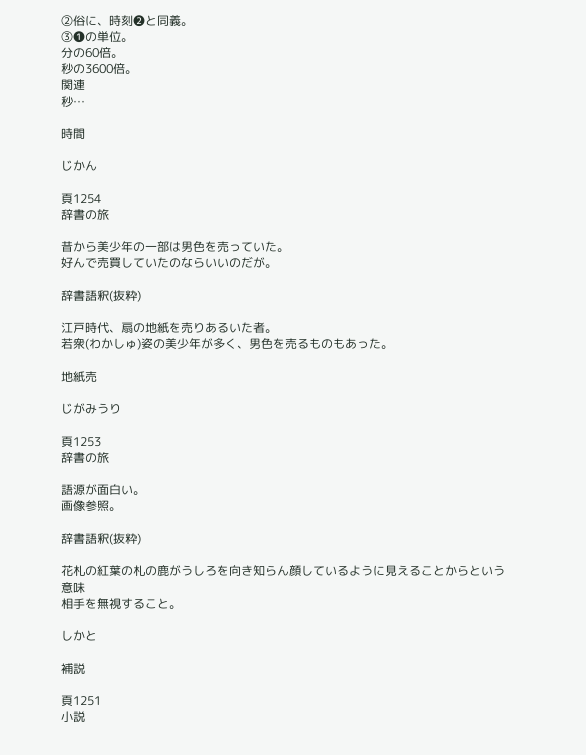②俗に、時刻❷と同義。
③❶の単位。
分の60倍。
秒の3600倍。
関連
秒…

時間

じかん

頁1254
辞書の旅

昔から美少年の一部は男色を売っていた。
好んで売買していたのならいいのだが。

辞書語釈(抜粋)

江戸時代、扇の地紙を売りあるいた者。
若衆(わかしゅ)姿の美少年が多く、男色を売るものもあった。

地紙売

じがみうり

頁1253
辞書の旅

語源が面白い。
画像参照。

辞書語釈(抜粋)

花札の紅葉の札の鹿がうしろを向き知らん顔しているように見えることからという
意味
相手を無視すること。

しかと

補説

頁1251
小説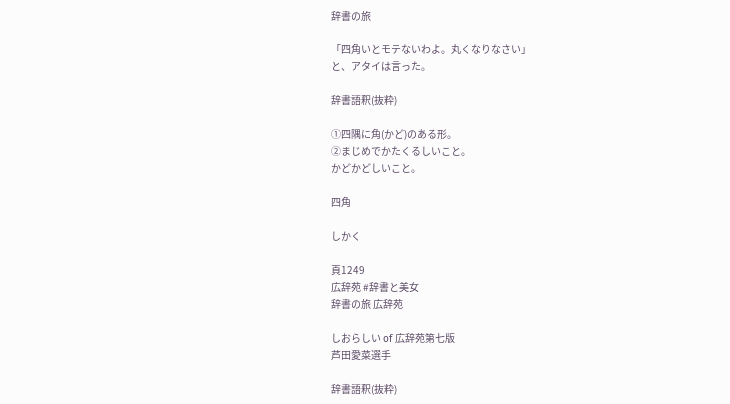辞書の旅

「四角いとモテないわよ。丸くなりなさい」
と、アタイは言った。

辞書語釈(抜粋)

①四隅に角(かど)のある形。
②まじめでかたくるしいこと。
かどかどしいこと。

四角

しかく

頁1249
広辞苑 #辞書と美女
辞書の旅 広辞苑

しおらしい of 広辞苑第七版
芦田愛菜選手

辞書語釈(抜粋)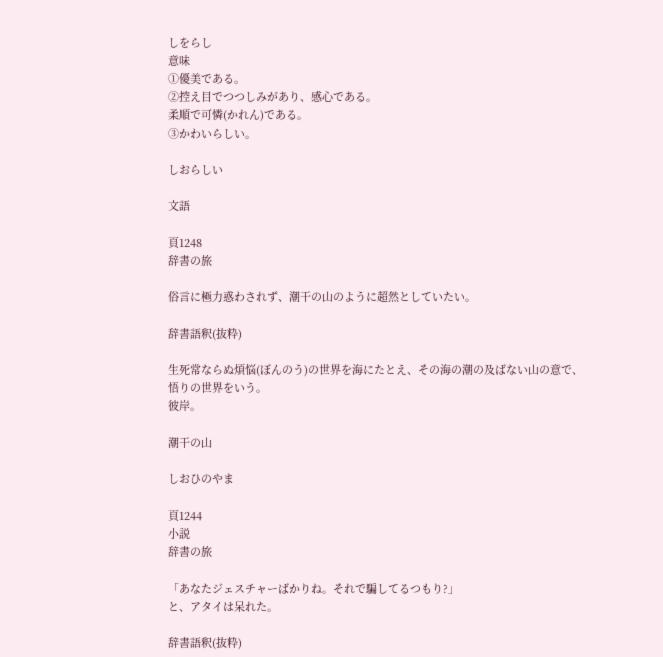しをらし
意味
①優美である。
②控え目でつつしみがあり、感心である。
柔順で可憐(かれん)である。
③かわいらしい。

しおらしい

文語

頁1248
辞書の旅

俗言に極力惑わされず、潮干の山のように超然としていたい。

辞書語釈(抜粋)

生死常ならぬ煩悩(ぼんのう)の世界を海にたとえ、その海の潮の及ばない山の意で、悟りの世界をいう。
彼岸。

潮干の山

しおひのやま

頁1244
小説
辞書の旅

「あなたジェスチャーばかりね。それで騙してるつもり?」
と、アタイは呆れた。

辞書語釈(抜粋)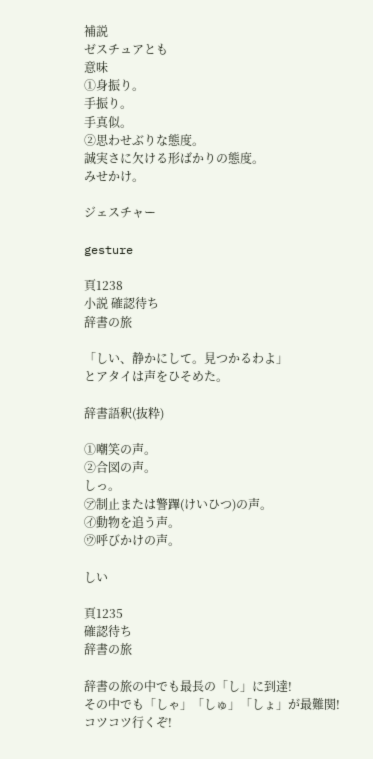補説
ゼスチュアとも
意味
①身振り。
手振り。
手真似。
②思わせぶりな態度。
誠実さに欠ける形ばかりの態度。
みせかけ。

ジェスチャー

gesture

頁1238
小説 確認待ち
辞書の旅

「しい、静かにして。見つかるわよ」
とアタイは声をひそめた。

辞書語釈(抜粋)

①嘲笑の声。
②合図の声。
しっ。
㋐制止または警蹕(けいひつ)の声。
㋑動物を追う声。
㋒呼びかけの声。

しい

頁1235
確認待ち
辞書の旅

辞書の旅の中でも最長の「し」に到達!
その中でも「しゃ」「しゅ」「しょ」が最難関!
コツコツ行くぞ!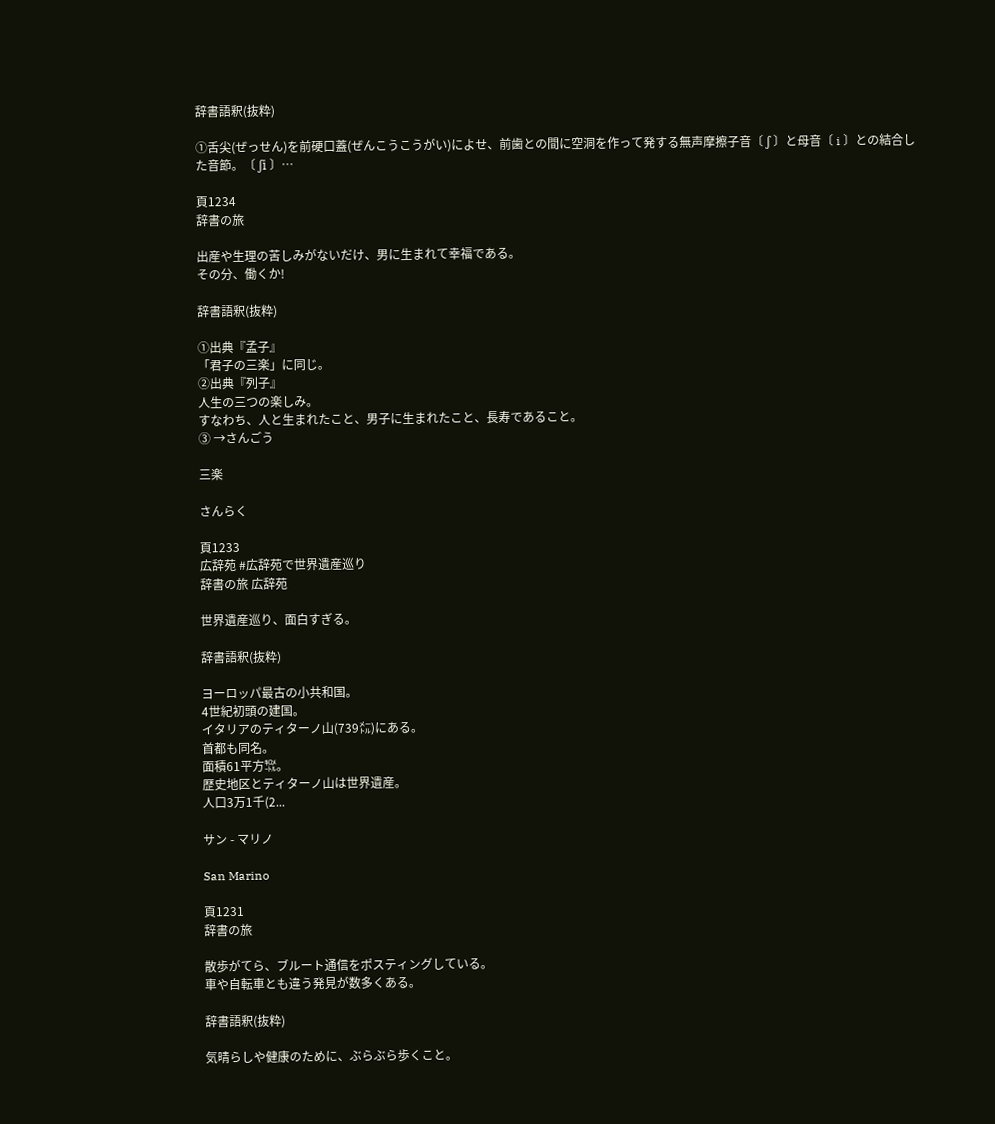辞書語釈(抜粋)

①舌尖(ぜっせん)を前硬口蓋(ぜんこうこうがい)によせ、前歯との間に空洞を作って発する無声摩擦子音〔 ʃ 〕と母音〔 i 〕との結合した音節。〔 ʃi 〕…

頁1234
辞書の旅

出産や生理の苦しみがないだけ、男に生まれて幸福である。
その分、働くか!

辞書語釈(抜粋)

①出典『孟子』
「君子の三楽」に同じ。
②出典『列子』
人生の三つの楽しみ。
すなわち、人と生まれたこと、男子に生まれたこと、長寿であること。
③ →さんごう

三楽

さんらく

頁1233
広辞苑 #広辞苑で世界遺産巡り
辞書の旅 広辞苑

世界遺産巡り、面白すぎる。

辞書語釈(抜粋)

ヨーロッパ最古の小共和国。
4世紀初頭の建国。
イタリアのティターノ山(739㍍)にある。
首都も同名。
面積61平方㌖。
歴史地区とティターノ山は世界遺産。
人口3万1千(2...

サン - マリノ

San Marino

頁1231
辞書の旅

散歩がてら、ブルート通信をポスティングしている。
車や自転車とも違う発見が数多くある。

辞書語釈(抜粋)

気晴らしや健康のために、ぶらぶら歩くこと。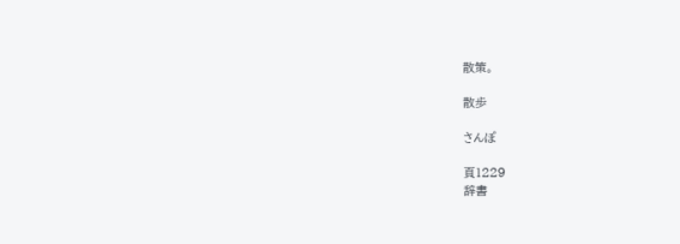散策。

散歩

さんぽ

頁1229
辞書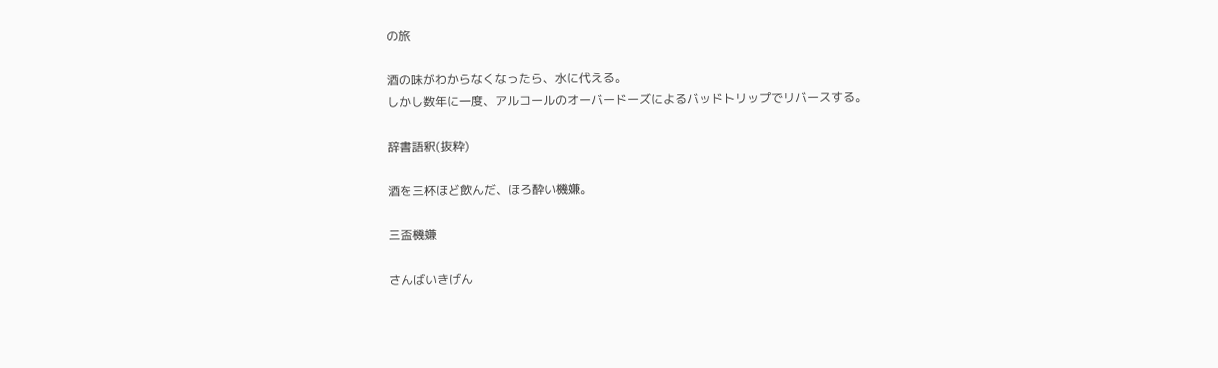の旅

酒の味がわからなくなったら、水に代える。
しかし数年に一度、アルコールのオーバードーズによるバッドトリップでリバースする。

辞書語釈(抜粋)

酒を三杯ほど飲んだ、ほろ酔い機嫌。

三盃機嫌

さんばいきげん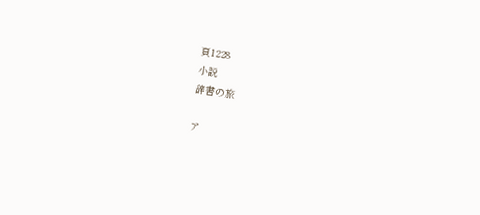頁1228
小説
辞書の旅

ア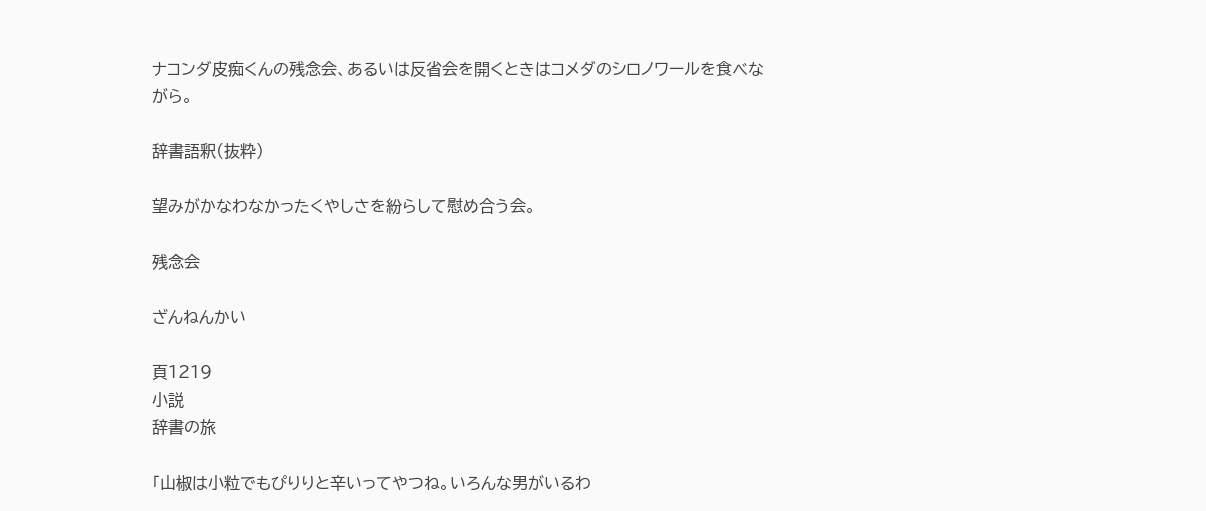ナコンダ皮痴くんの残念会、あるいは反省会を開くときはコメダのシロノワールを食べながら。

辞書語釈(抜粋)

望みがかなわなかったくやしさを紛らして慰め合う会。

残念会

ざんねんかい

頁1219
小説
辞書の旅

「山椒は小粒でもぴりりと辛いってやつね。いろんな男がいるわ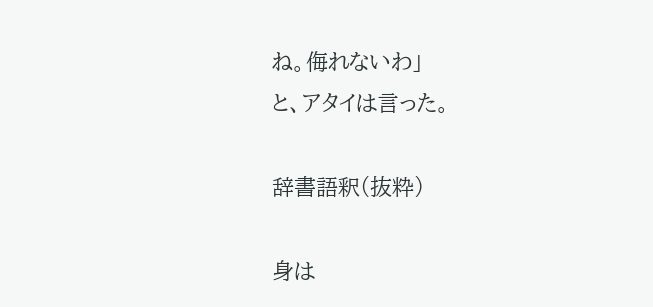ね。侮れないわ」
と、アタイは言った。

辞書語釈(抜粋)

身は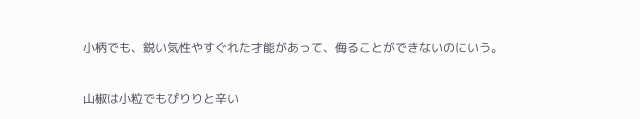小柄でも、鋭い気性やすぐれた才能があって、侮ることができないのにいう。

山椒は小粒でもぴりりと辛い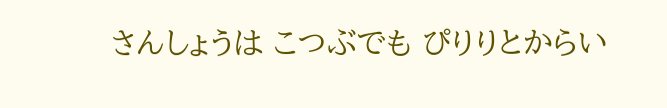さんしょうは こつぶでも ぴりりとからい